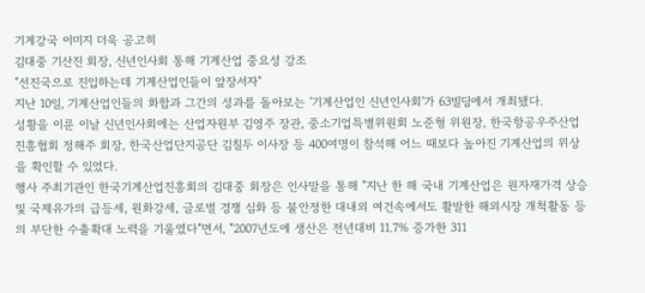기계강국 이미지 더욱 공고히
김대중 기산진 회장, 신년인사회 통해 기계산업 중요성 강조
"선진국으로 진입하는데 기계산업인들이 앞장서자"
지난 10일, 기계산업인들의 화합과 그간의 성과를 돌아보는 '기계산업인 신년인사회'가 63빌딩에서 개최됐다.
성황을 이룬 이날 신년인사회에는 산업자원부 김영주 장관, 중소기업특별위원회 노준형 위원장, 한국항공우주산업진흥협회 정해주 회장, 한국산업단지공단 김칠두 이사장 등 400여명이 참석해 어느 때보다 높아진 기계산업의 위상을 확인할 수 있었다.
행사 주최기관인 한국기계산업진흥회의 김대중 회장은 인사말을 통해 "지난 한 해 국내 기계산업은 원자재가격 상승 및 국제유가의 급등세, 원화강세, 글로벌 경쟁 심화 등 불안정한 대내외 여건속에서도 활발한 해외시장 개척활동 등의 부단한 수출확대 노력을 기울였다"면서, "2007년도에 생산은 전년대비 11.7% 증가한 311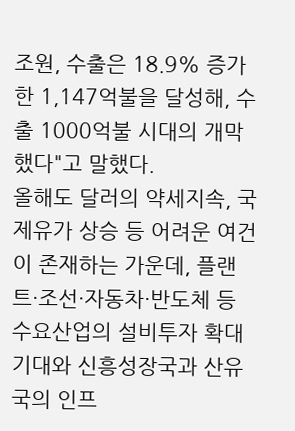조원, 수출은 18.9% 증가한 1,147억불을 달성해, 수출 1000억불 시대의 개막했다"고 말했다.
올해도 달러의 약세지속, 국제유가 상승 등 어려운 여건이 존재하는 가운데, 플랜트·조선·자동차·반도체 등 수요산업의 설비투자 확대 기대와 신흥성장국과 산유국의 인프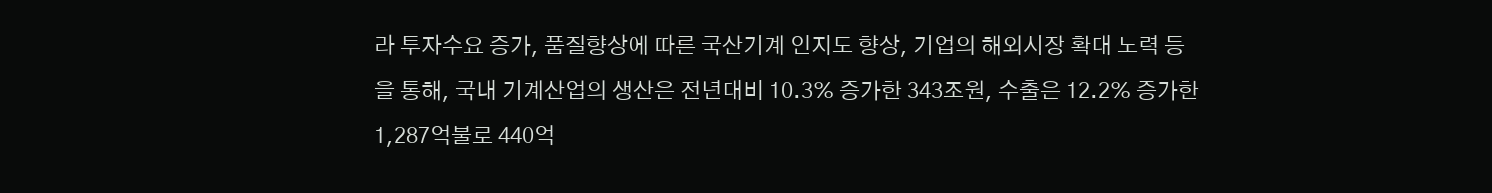라 투자수요 증가, 품질향상에 따른 국산기계 인지도 향상, 기업의 해외시장 확대 노력 등을 통해, 국내 기계산업의 생산은 전년대비 10.3% 증가한 343조원, 수출은 12.2% 증가한 1,287억불로 440억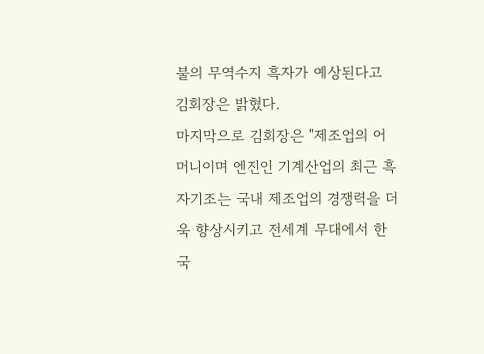불의 무역수지 흑자가 예상된다고 김회장은 밝혔다.
마지막으로 김회장은 "제조업의 어머니이며 엔진인 기계산업의 최근 흑자기조는 국내 제조업의 경쟁력을 더욱 향상시키고 전세계 무대에서 한국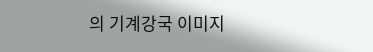의 기계강국 이미지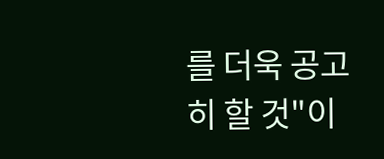를 더욱 공고히 할 것"이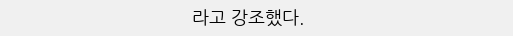라고 강조했다.